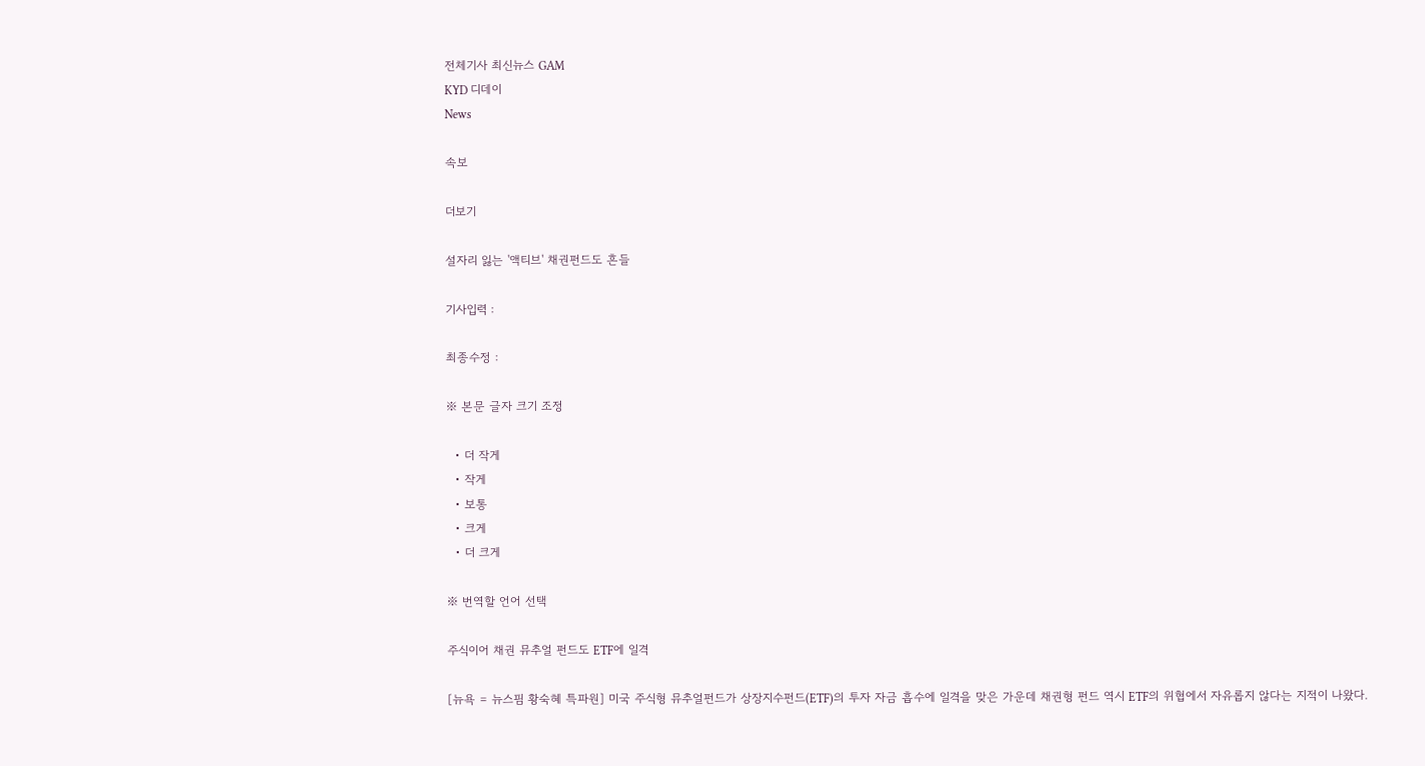전체기사 최신뉴스 GAM
KYD 디데이
News

속보

더보기

설자리 잃는 '액티브' 채권펀드도 흔들

기사입력 :

최종수정 :

※ 본문 글자 크기 조정

  • 더 작게
  • 작게
  • 보통
  • 크게
  • 더 크게

※ 번역할 언어 선택

주식이어 채권 뮤추얼 펀드도 ETF에 일격

[뉴욕 = 뉴스핌 황숙혜 특파원] 미국 주식형 뮤추얼펀드가 상장지수펀드(ETF)의 투자 자금 흡수에 일격을 맞은 가운데 채권형 펀드 역시 ETF의 위협에서 자유롭지 않다는 지적이 나왔다.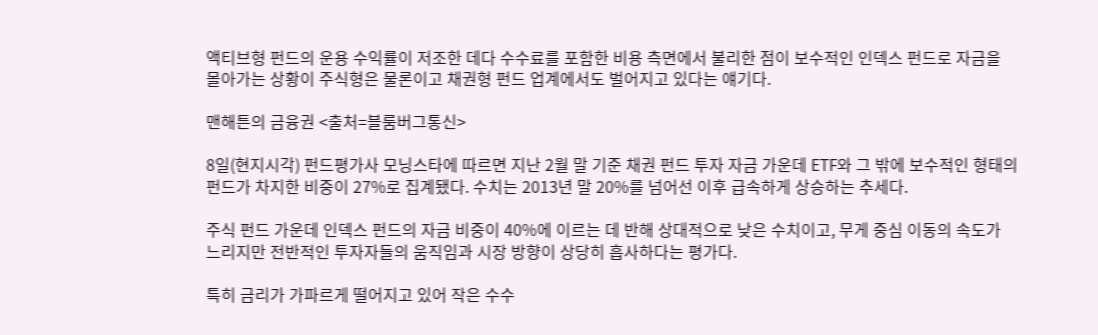액티브형 펀드의 운용 수익률이 저조한 데다 수수료를 포함한 비용 측면에서 불리한 점이 보수적인 인덱스 펀드로 자금을 몰아가는 상황이 주식형은 물론이고 채권형 펀드 업계에서도 벌어지고 있다는 얘기다.

맨해튼의 금융권 <출처=블룸버그통신>

8일(현지시각) 펀드평가사 모닝스타에 따르면 지난 2월 말 기준 채권 펀드 투자 자금 가운데 ETF와 그 밖에 보수적인 형태의 펀드가 차지한 비중이 27%로 집계됐다. 수치는 2013년 말 20%를 넘어선 이후 급속하게 상승하는 추세다.

주식 펀드 가운데 인덱스 펀드의 자금 비중이 40%에 이르는 데 반해 상대적으로 낮은 수치이고, 무게 중심 이동의 속도가 느리지만 전반적인 투자자들의 움직임과 시장 방향이 상당히 흡사하다는 평가다.

특히 금리가 가파르게 떨어지고 있어 작은 수수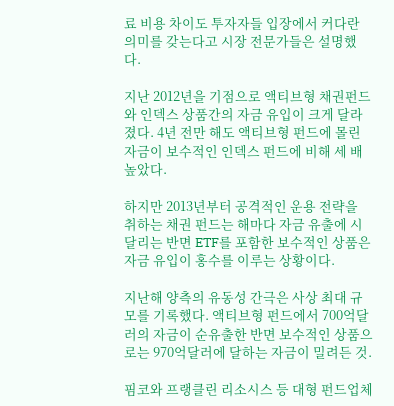료 비용 차이도 투자자들 입장에서 커다란 의미를 갖는다고 시장 전문가들은 설명했다.

지난 2012년을 기점으로 액티브형 채권펀드와 인덱스 상품간의 자금 유입이 크게 달라졌다. 4년 전만 해도 액티브형 펀드에 몰린 자금이 보수적인 인덱스 펀드에 비해 세 배 높았다.

하지만 2013년부터 공격적인 운용 전략을 취하는 채권 펀드는 해마다 자금 유출에 시달리는 반면 ETF를 포함한 보수적인 상품은 자금 유입이 홍수를 이루는 상황이다.

지난해 양측의 유동성 간극은 사상 최대 규모를 기록했다. 액티브형 펀드에서 700억달러의 자금이 순유출한 반면 보수적인 상품으로는 970억달러에 달하는 자금이 밀려든 것.

핌코와 프랭클린 리소시스 등 대형 펀드업체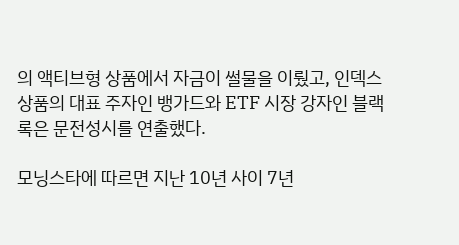의 액티브형 상품에서 자금이 썰물을 이뤘고, 인덱스 상품의 대표 주자인 뱅가드와 ETF 시장 강자인 블랙록은 문전성시를 연출했다.

모닝스타에 따르면 지난 10년 사이 7년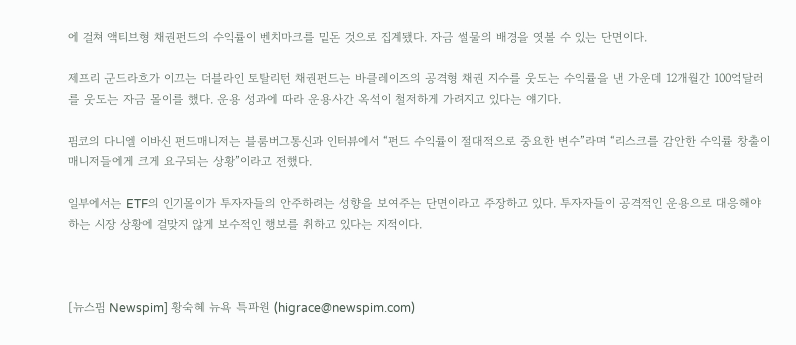에 걸쳐 액티브형 채권펀드의 수익률이 벤치마크를 밑돈 것으로 집계됐다. 자금 썰물의 배경을 엿볼 수 있는 단면이다.

제프리 군드라흐가 이끄는 더블라인 토탈리턴 채권펀드는 바클레이즈의 공격형 채권 지수를 웃도는 수익률을 낸 가운데 12개월간 100억달러를 웃도는 자금 몰이를 했다. 운용 성과에 따라 운용사간 옥석이 철저하게 가려지고 있다는 얘기다.

핌코의 다니엘 이바신 펀드매니저는 블룸버그통신과 인터뷰에서 “펀드 수익률이 절대적으로 중요한 변수”라며 “리스크를 감안한 수익률 창출이 매니저들에게 크게 요구되는 상황”이라고 전했다.

일부에서는 ETF의 인기몰이가 투자자들의 안주하려는 성향을 보여주는 단면이라고 주장하고 있다. 투자자들이 공격적인 운용으로 대응해야 하는 시장 상황에 걸맞지 않게 보수적인 행보를 취하고 있다는 지적이다.



[뉴스핌 Newspim] 황숙혜 뉴욕 특파원 (higrace@newspim.com)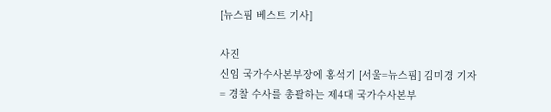[뉴스핌 베스트 기사]

사진
신임 국가수사본부장에 홍석기 [서울=뉴스핌] 김미경 기자 = 경찰 수사를 총괄하는 제4대 국가수사본부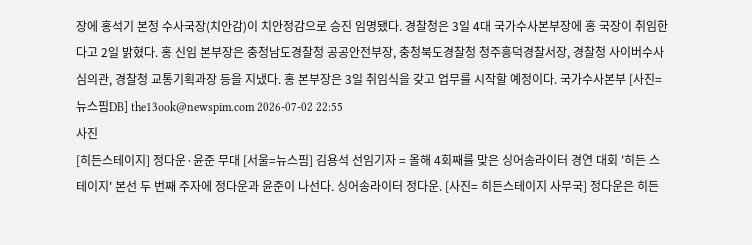장에 홍석기 본청 수사국장(치안감)이 치안정감으로 승진 임명됐다. 경찰청은 3일 4대 국가수사본부장에 홍 국장이 취임한다고 2일 밝혔다. 홍 신임 본부장은 충청남도경찰청 공공안전부장, 충청북도경찰청 청주흥덕경찰서장, 경찰청 사이버수사심의관, 경찰청 교통기획과장 등을 지냈다. 홍 본부장은 3일 취임식을 갖고 업무를 시작할 예정이다. 국가수사본부 [사진= 뉴스핌DB] the13ook@newspim.com 2026-07-02 22:55
사진
[히든스테이지] 정다운·윤준 무대 [서울=뉴스핌] 김용석 선임기자 = 올해 4회째를 맞은 싱어송라이터 경연 대회 '히든 스테이지' 본선 두 번째 주자에 정다운과 윤준이 나선다. 싱어송라이터 정다운. [사진= 히든스테이지 사무국] 정다운은 히든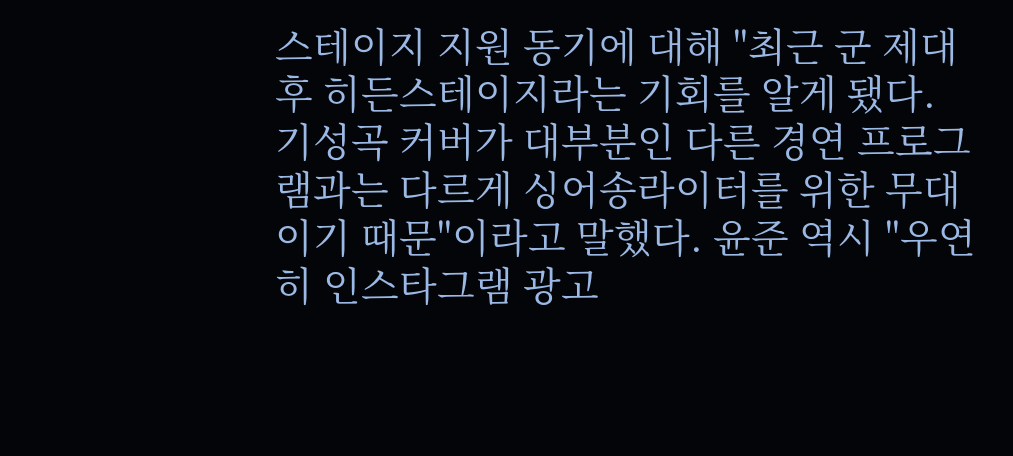스테이지 지원 동기에 대해 "최근 군 제대 후 히든스테이지라는 기회를 알게 됐다. 기성곡 커버가 대부분인 다른 경연 프로그램과는 다르게 싱어송라이터를 위한 무대이기 때문"이라고 말했다. 윤준 역시 "우연히 인스타그램 광고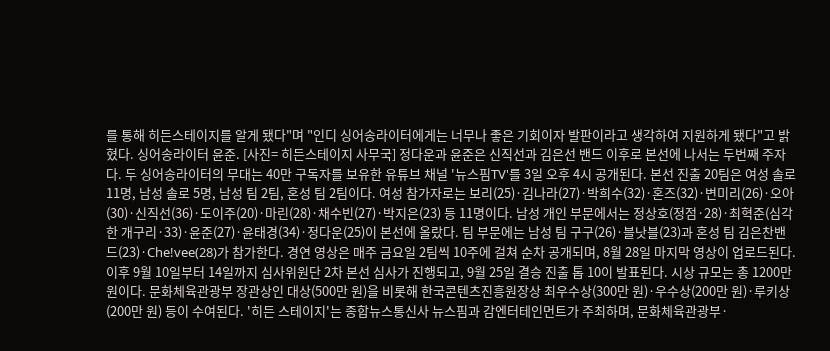를 통해 히든스테이지를 알게 됐다"며 "인디 싱어송라이터에게는 너무나 좋은 기회이자 발판이라고 생각하여 지원하게 됐다"고 밝혔다. 싱어송라이터 윤준. [사진= 히든스테이지 사무국] 정다운과 윤준은 신직선과 김은선 밴드 이후로 본선에 나서는 두번째 주자다. 두 싱어송라이터의 무대는 40만 구독자를 보유한 유튜브 채널 '뉴스핌TV'를 3일 오후 4시 공개된다. 본선 진출 20팀은 여성 솔로 11명, 남성 솔로 5명, 남성 팀 2팀, 혼성 팀 2팀이다. 여성 참가자로는 보리(25)·김나라(27)·박희수(32)·혼즈(32)·변미리(26)·오아(30)·신직선(36)·도이주(20)·마린(28)·채수빈(27)·박지은(23) 등 11명이다. 남성 개인 부문에서는 정상호(정점·28)·최혁준(심각한 개구리·33)·윤준(27)·윤태경(34)·정다운(25)이 본선에 올랐다. 팀 부문에는 남성 팀 구구(26)·블낫블(23)과 혼성 팀 김은찬밴드(23)·Che!vee(28)가 참가한다. 경연 영상은 매주 금요일 2팀씩 10주에 걸쳐 순차 공개되며, 8월 28일 마지막 영상이 업로드된다. 이후 9월 10일부터 14일까지 심사위원단 2차 본선 심사가 진행되고, 9월 25일 결승 진출 톱 10이 발표된다. 시상 규모는 총 1200만 원이다. 문화체육관광부 장관상인 대상(500만 원)을 비롯해 한국콘텐츠진흥원장상 최우수상(300만 원)·우수상(200만 원)·루키상(200만 원) 등이 수여된다. '히든 스테이지'는 종합뉴스통신사 뉴스핌과 감엔터테인먼트가 주최하며, 문화체육관광부·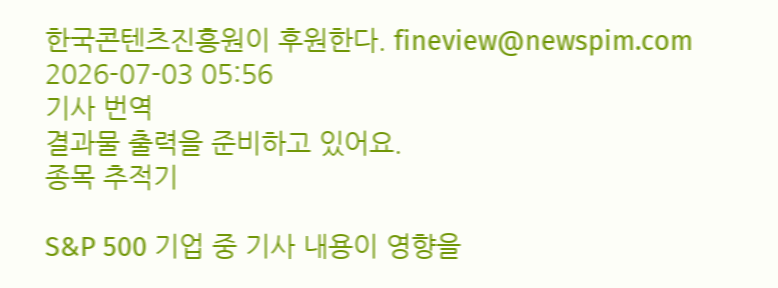한국콘텐츠진흥원이 후원한다. fineview@newspim.com 2026-07-03 05:56
기사 번역
결과물 출력을 준비하고 있어요.
종목 추적기

S&P 500 기업 중 기사 내용이 영향을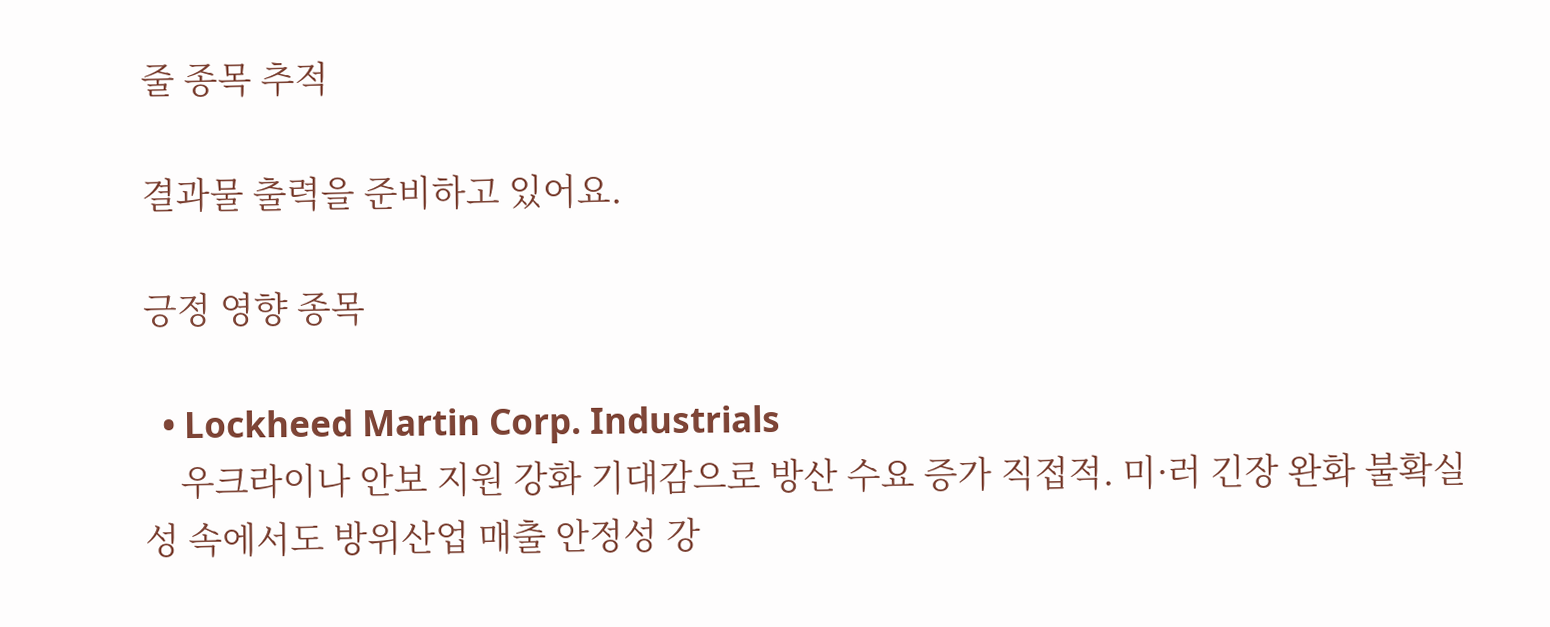줄 종목 추적

결과물 출력을 준비하고 있어요.

긍정 영향 종목

  • Lockheed Martin Corp. Industrials
    우크라이나 안보 지원 강화 기대감으로 방산 수요 증가 직접적. 미·러 긴장 완화 불확실성 속에서도 방위산업 매출 안정성 강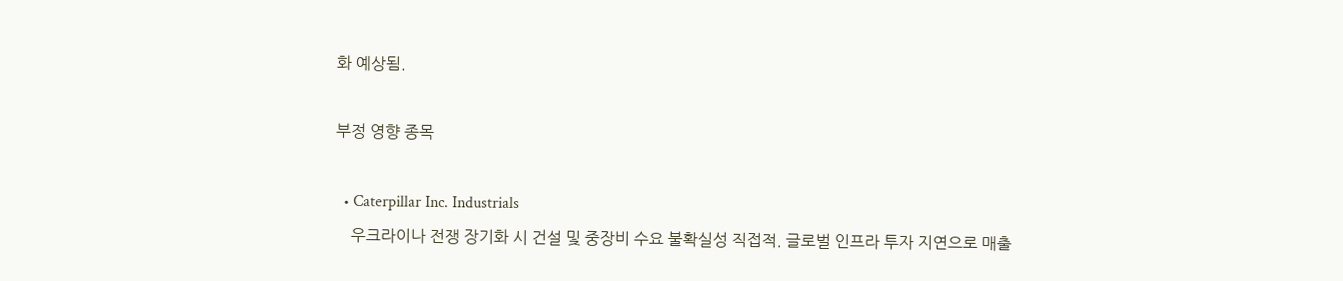화 예상됨.

부정 영향 종목

  • Caterpillar Inc. Industrials
    우크라이나 전쟁 장기화 시 건설 및 중장비 수요 불확실성 직접적. 글로벌 인프라 투자 지연으로 매출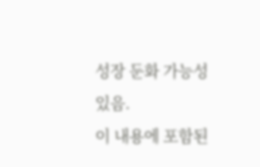성장 둔화 가능성 있음.
이 내용에 포함된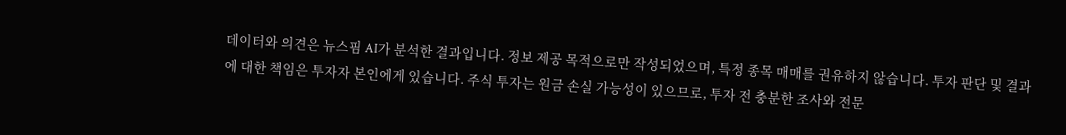데이터와 의견은 뉴스핌 AI가 분석한 결과입니다. 정보 제공 목적으로만 작성되었으며, 특정 종목 매매를 권유하지 않습니다. 투자 판단 및 결과에 대한 책임은 투자자 본인에게 있습니다. 주식 투자는 원금 손실 가능성이 있으므로, 투자 전 충분한 조사와 전문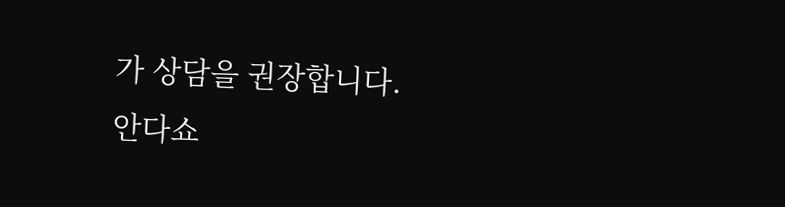가 상담을 권장합니다.
안다쇼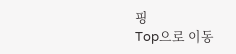핑
Top으로 이동